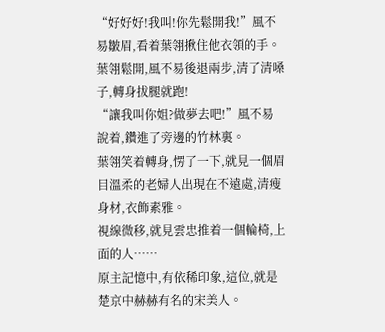“好好好!我叫!你先鬆開我!”風不易皺眉,看着葉翎揪住他衣領的手。
葉翎鬆開,風不易後退兩步,清了清嗓子,轉身拔腿就跑!
“讓我叫你姐?做夢去吧!”風不易說着,鑽進了旁邊的竹林裏。
葉翎笑着轉身,愣了一下,就見一個眉目溫柔的老婦人出現在不遠處,清瘦身材,衣飾素雅。
視線微移,就見雲忠推着一個輪椅,上面的人……
原主記憶中,有依稀印象,這位,就是楚京中赫赫有名的宋美人。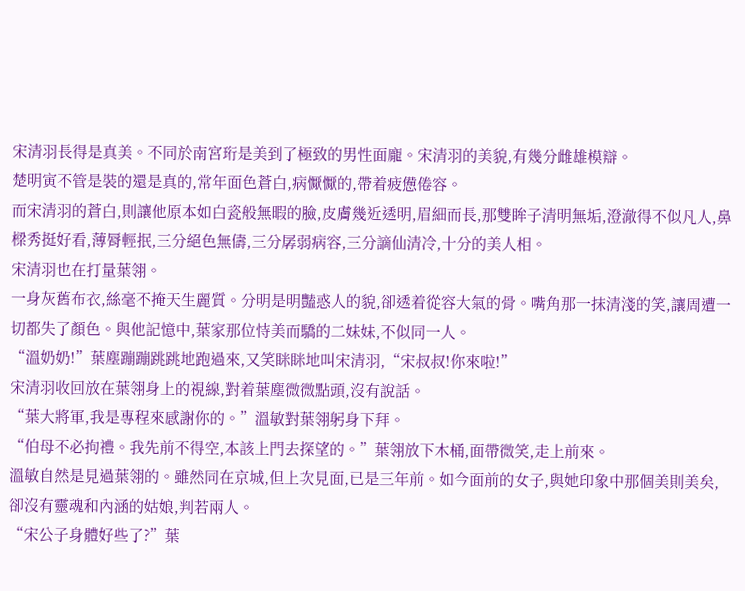宋清羽長得是真美。不同於南宮珩是美到了極致的男性面龐。宋清羽的美貌,有幾分雌雄模辯。
楚明寅不管是裝的還是真的,常年面色蒼白,病懨懨的,帶着疲憊倦容。
而宋清羽的蒼白,則讓他原本如白瓷般無暇的臉,皮膚幾近透明,眉細而長,那雙眸子清明無垢,澄澈得不似凡人,鼻樑秀挺好看,薄脣輕抿,三分絕色無儔,三分孱弱病容,三分謫仙清冷,十分的美人相。
宋清羽也在打量葉翎。
一身灰舊布衣,絲毫不掩天生麗質。分明是明豔惑人的貌,卻透着從容大氣的骨。嘴角那一抹清淺的笑,讓周遭一切都失了顏色。與他記憶中,葉家那位恃美而驕的二妹妹,不似同一人。
“溫奶奶!”葉塵蹦蹦跳跳地跑過來,又笑眯眯地叫宋清羽,“宋叔叔!你來啦!”
宋清羽收回放在葉翎身上的視線,對着葉塵微微點頭,沒有說話。
“葉大將軍,我是專程來感謝你的。”溫敏對葉翎躬身下拜。
“伯母不必拘禮。我先前不得空,本該上門去探望的。”葉翎放下木桶,面帶微笑,走上前來。
溫敏自然是見過葉翎的。雖然同在京城,但上次見面,已是三年前。如今面前的女子,與她印象中那個美則美矣,卻沒有靈魂和內涵的姑娘,判若兩人。
“宋公子身體好些了?”葉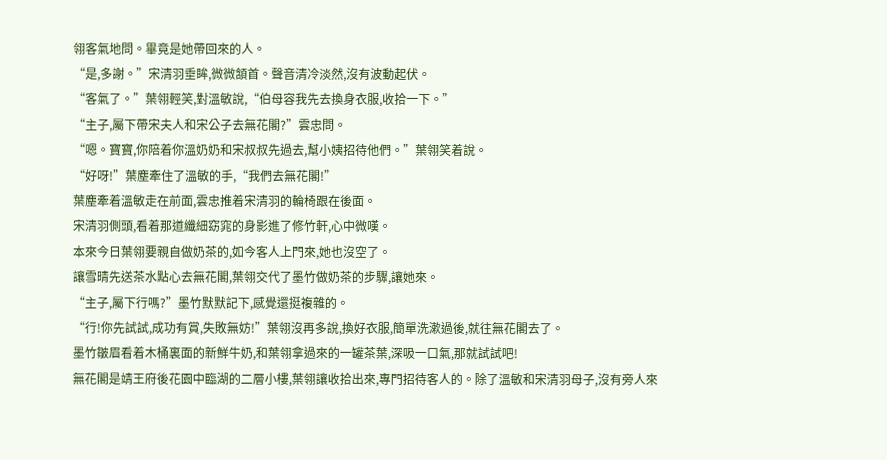翎客氣地問。畢竟是她帶回來的人。
“是,多謝。”宋清羽垂眸,微微頷首。聲音清冷淡然,沒有波動起伏。
“客氣了。”葉翎輕笑,對溫敏說,“伯母容我先去換身衣服,收拾一下。”
“主子,屬下帶宋夫人和宋公子去無花閣?”雲忠問。
“嗯。寶寶,你陪着你溫奶奶和宋叔叔先過去,幫小姨招待他們。”葉翎笑着說。
“好呀!”葉塵牽住了溫敏的手,“我們去無花閣!”
葉塵牽着溫敏走在前面,雲忠推着宋清羽的輪椅跟在後面。
宋清羽側頭,看着那道纖細窈窕的身影進了修竹軒,心中微嘆。
本來今日葉翎要親自做奶茶的,如今客人上門來,她也沒空了。
讓雪晴先送茶水點心去無花閣,葉翎交代了墨竹做奶茶的步驟,讓她來。
“主子,屬下行嗎?”墨竹默默記下,感覺還挺複雜的。
“行!你先試試,成功有賞,失敗無妨!”葉翎沒再多說,換好衣服,簡單洗漱過後,就往無花閣去了。
墨竹皺眉看着木桶裏面的新鮮牛奶,和葉翎拿過來的一罐茶葉,深吸一口氣,那就試試吧!
無花閣是靖王府後花園中臨湖的二層小樓,葉翎讓收拾出來,專門招待客人的。除了溫敏和宋清羽母子,沒有旁人來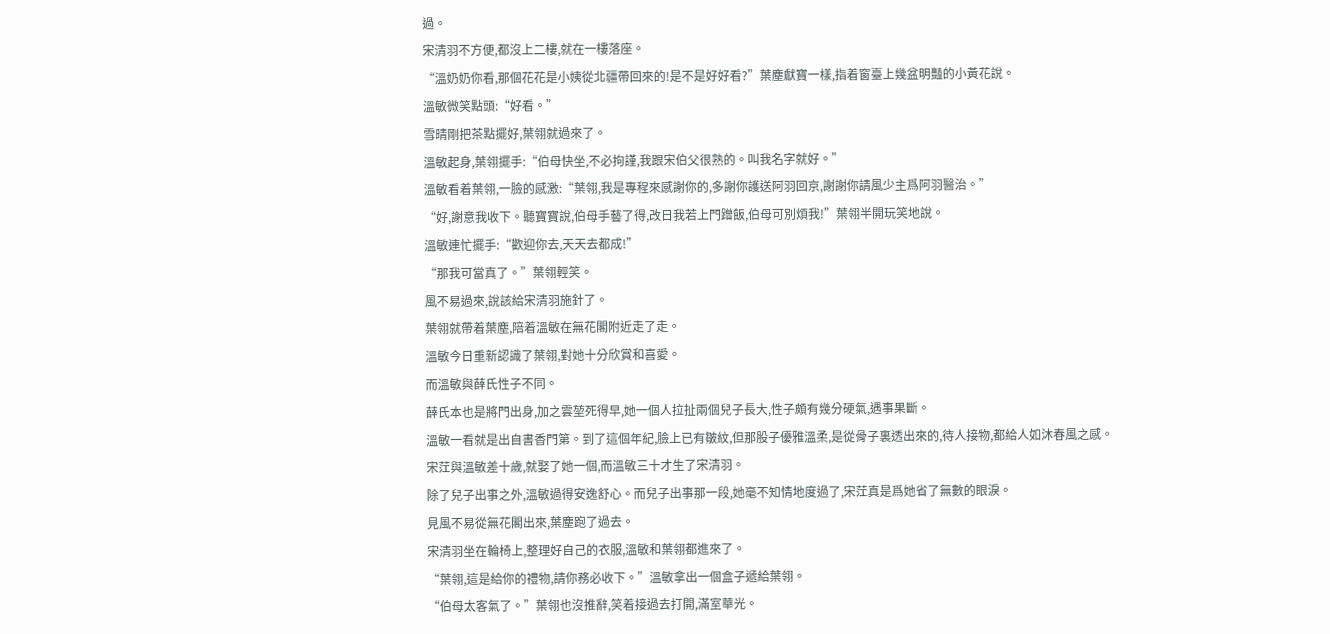過。
宋清羽不方便,都沒上二樓,就在一樓落座。
“溫奶奶你看,那個花花是小姨從北疆帶回來的!是不是好好看?”葉塵獻寶一樣,指着窗臺上幾盆明豔的小黃花說。
溫敏微笑點頭:“好看。”
雪晴剛把茶點擺好,葉翎就過來了。
溫敏起身,葉翎擺手:“伯母快坐,不必拘謹,我跟宋伯父很熟的。叫我名字就好。”
溫敏看着葉翎,一臉的感激:“葉翎,我是專程來感謝你的,多謝你護送阿羽回京,謝謝你請風少主爲阿羽醫治。”
“好,謝意我收下。聽寶寶說,伯母手藝了得,改日我若上門蹭飯,伯母可別煩我!”葉翎半開玩笑地說。
溫敏連忙擺手:“歡迎你去,天天去都成!”
“那我可當真了。”葉翎輕笑。
風不易過來,說該給宋清羽施針了。
葉翎就帶着葉塵,陪着溫敏在無花閣附近走了走。
溫敏今日重新認識了葉翎,對她十分欣賞和喜愛。
而溫敏與薛氏性子不同。
薛氏本也是將門出身,加之雲堃死得早,她一個人拉扯兩個兒子長大,性子頗有幾分硬氣,遇事果斷。
溫敏一看就是出自書香門第。到了這個年紀,臉上已有皺紋,但那股子優雅溫柔,是從骨子裏透出來的,待人接物,都給人如沐春風之感。
宋茳與溫敏差十歲,就娶了她一個,而溫敏三十才生了宋清羽。
除了兒子出事之外,溫敏過得安逸舒心。而兒子出事那一段,她毫不知情地度過了,宋茳真是爲她省了無數的眼淚。
見風不易從無花閣出來,葉塵跑了過去。
宋清羽坐在輪椅上,整理好自己的衣服,溫敏和葉翎都進來了。
“葉翎,這是給你的禮物,請你務必收下。”溫敏拿出一個盒子遞給葉翎。
“伯母太客氣了。”葉翎也沒推辭,笑着接過去打開,滿室華光。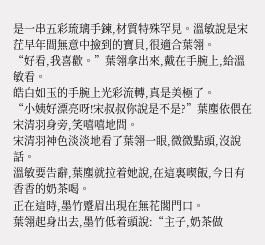是一串五彩琉璃手鍊,材質特殊罕見。溫敏說是宋茳早年間無意中撿到的寶貝,很適合葉翎。
“好看,我喜歡。”葉翎拿出來,戴在手腕上,給溫敏看。
皓白如玉的手腕上光彩流轉,真是美極了。
“小姨好漂亮呀!宋叔叔你說是不是?”葉塵依偎在宋清羽身旁,笑嘻嘻地問。
宋清羽神色淡淡地看了葉翎一眼,微微點頭,沒說話。
溫敏要告辭,葉塵就拉着她說,在這裏喫飯,今日有香香的奶茶喝。
正在這時,墨竹蹙眉出現在無花閣門口。
葉翎起身出去,墨竹低着頭說:“主子,奶茶做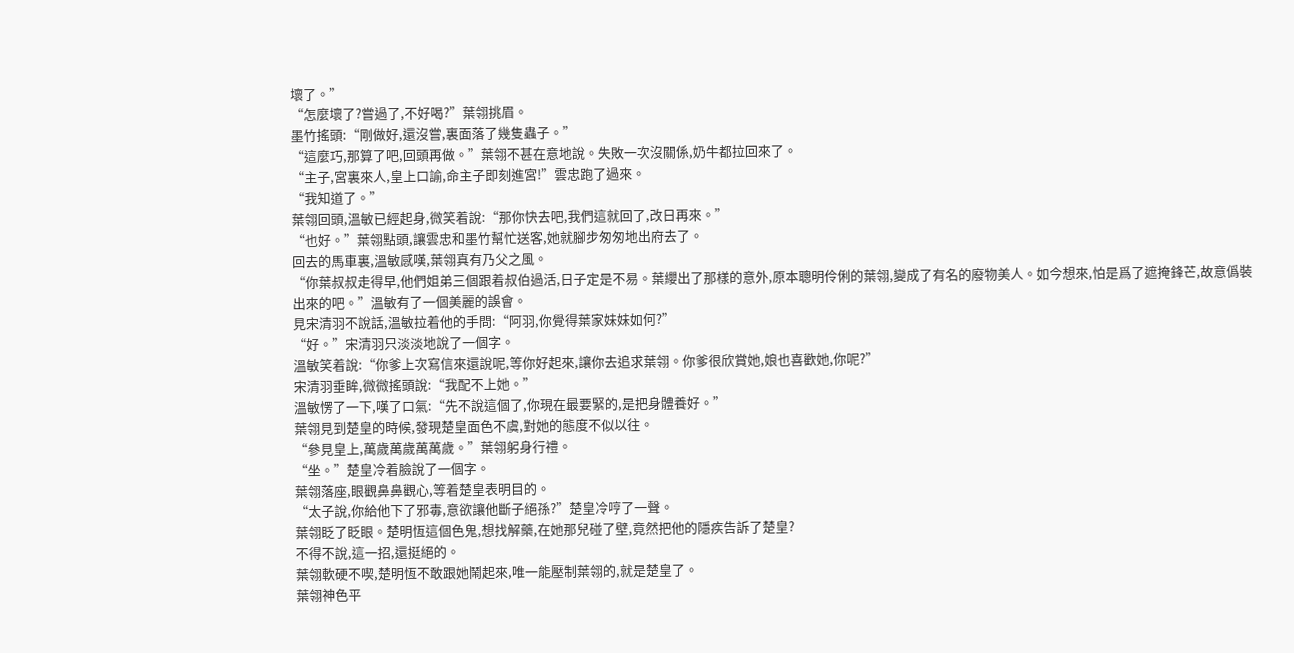壞了。”
“怎麼壞了?嘗過了,不好喝?”葉翎挑眉。
墨竹搖頭:“剛做好,還沒嘗,裏面落了幾隻蟲子。”
“這麼巧,那算了吧,回頭再做。”葉翎不甚在意地說。失敗一次沒關係,奶牛都拉回來了。
“主子,宮裏來人,皇上口諭,命主子即刻進宮!”雲忠跑了過來。
“我知道了。”
葉翎回頭,溫敏已經起身,微笑着說:“那你快去吧,我們這就回了,改日再來。”
“也好。”葉翎點頭,讓雲忠和墨竹幫忙送客,她就腳步匆匆地出府去了。
回去的馬車裏,溫敏感嘆,葉翎真有乃父之風。
“你葉叔叔走得早,他們姐弟三個跟着叔伯過活,日子定是不易。葉纓出了那樣的意外,原本聰明伶俐的葉翎,變成了有名的廢物美人。如今想來,怕是爲了遮掩鋒芒,故意僞裝出來的吧。”溫敏有了一個美麗的誤會。
見宋清羽不說話,溫敏拉着他的手問:“阿羽,你覺得葉家妹妹如何?”
“好。”宋清羽只淡淡地說了一個字。
溫敏笑着說:“你爹上次寫信來還說呢,等你好起來,讓你去追求葉翎。你爹很欣賞她,娘也喜歡她,你呢?”
宋清羽垂眸,微微搖頭說:“我配不上她。”
溫敏愣了一下,嘆了口氣:“先不說這個了,你現在最要緊的,是把身體養好。”
葉翎見到楚皇的時候,發現楚皇面色不虞,對她的態度不似以往。
“參見皇上,萬歲萬歲萬萬歲。”葉翎躬身行禮。
“坐。”楚皇冷着臉說了一個字。
葉翎落座,眼觀鼻鼻觀心,等着楚皇表明目的。
“太子說,你給他下了邪毒,意欲讓他斷子絕孫?”楚皇冷哼了一聲。
葉翎眨了眨眼。楚明恆這個色鬼,想找解藥,在她那兒碰了壁,竟然把他的隱疾告訴了楚皇?
不得不說,這一招,還挺絕的。
葉翎軟硬不喫,楚明恆不敢跟她鬧起來,唯一能壓制葉翎的,就是楚皇了。
葉翎神色平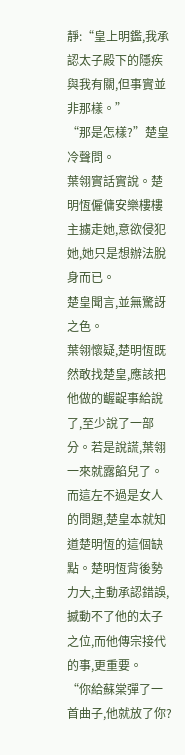靜:“皇上明鑑,我承認太子殿下的隱疾與我有關,但事實並非那樣。”
“那是怎樣?”楚皇冷聲問。
葉翎實話實說。楚明恆僱傭安樂樓樓主擄走她,意欲侵犯她,她只是想辦法脫身而已。
楚皇聞言,並無驚訝之色。
葉翎懷疑,楚明恆既然敢找楚皇,應該把他做的齷齪事給說了,至少說了一部分。若是說謊,葉翎一來就露餡兒了。
而這左不過是女人的問題,楚皇本就知道楚明恆的這個缺點。楚明恆背後勢力大,主動承認錯誤,撼動不了他的太子之位,而他傳宗接代的事,更重要。
“你給蘇棠彈了一首曲子,他就放了你?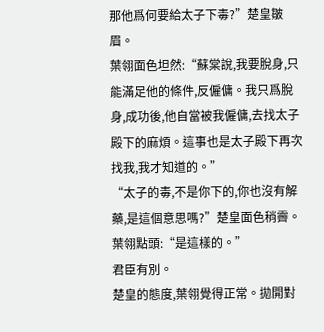那他爲何要給太子下毒?”楚皇皺眉。
葉翎面色坦然:“蘇棠說,我要脫身,只能滿足他的條件,反僱傭。我只爲脫身,成功後,他自當被我僱傭,去找太子殿下的麻煩。這事也是太子殿下再次找我,我才知道的。”
“太子的毒,不是你下的,你也沒有解藥,是這個意思嗎?”楚皇面色稍霽。
葉翎點頭:“是這樣的。”
君臣有別。
楚皇的態度,葉翎覺得正常。拋開對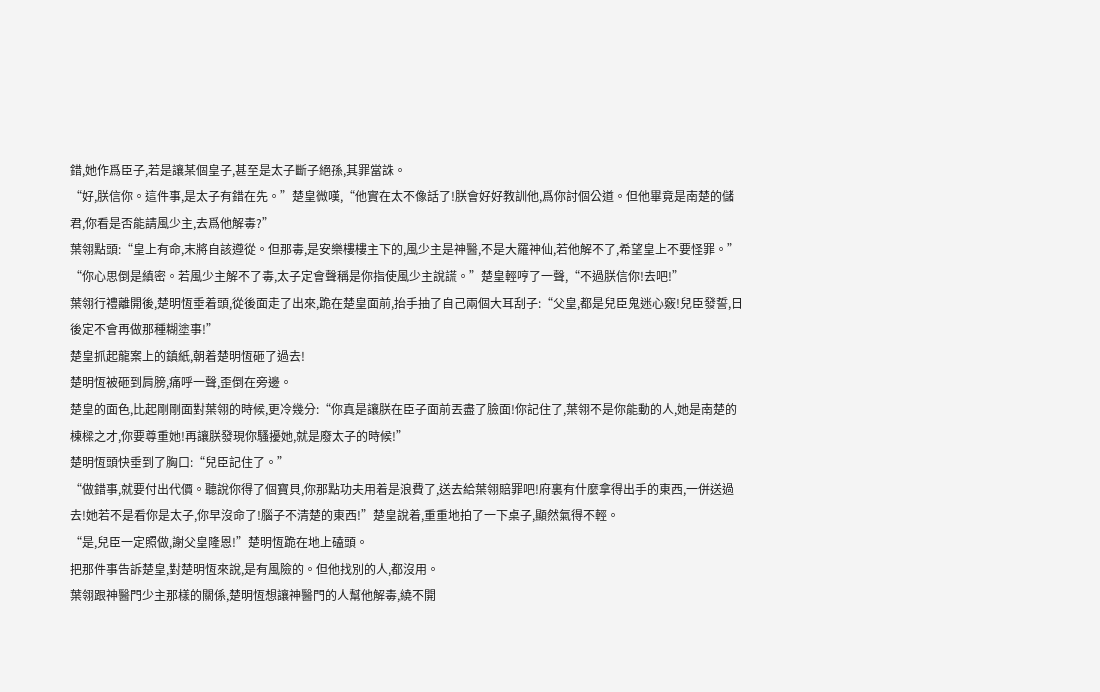錯,她作爲臣子,若是讓某個皇子,甚至是太子斷子絕孫,其罪當誅。
“好,朕信你。這件事,是太子有錯在先。”楚皇微嘆,“他實在太不像話了!朕會好好教訓他,爲你討個公道。但他畢竟是南楚的儲君,你看是否能請風少主,去爲他解毒?”
葉翎點頭:“皇上有命,末將自該遵從。但那毒,是安樂樓樓主下的,風少主是神醫,不是大羅神仙,若他解不了,希望皇上不要怪罪。”
“你心思倒是縝密。若風少主解不了毒,太子定會聲稱是你指使風少主說謊。”楚皇輕哼了一聲,“不過朕信你!去吧!”
葉翎行禮離開後,楚明恆垂着頭,從後面走了出來,跪在楚皇面前,抬手抽了自己兩個大耳刮子:“父皇,都是兒臣鬼迷心竅!兒臣發誓,日後定不會再做那種糊塗事!”
楚皇抓起龍案上的鎮紙,朝着楚明恆砸了過去!
楚明恆被砸到肩膀,痛呼一聲,歪倒在旁邊。
楚皇的面色,比起剛剛面對葉翎的時候,更冷幾分:“你真是讓朕在臣子面前丟盡了臉面!你記住了,葉翎不是你能動的人,她是南楚的棟樑之才,你要尊重她!再讓朕發現你騷擾她,就是廢太子的時候!”
楚明恆頭快垂到了胸口:“兒臣記住了。”
“做錯事,就要付出代價。聽說你得了個寶貝,你那點功夫用着是浪費了,送去給葉翎賠罪吧!府裏有什麼拿得出手的東西,一併送過去!她若不是看你是太子,你早沒命了!腦子不清楚的東西!”楚皇說着,重重地拍了一下桌子,顯然氣得不輕。
“是,兒臣一定照做,謝父皇隆恩!”楚明恆跪在地上磕頭。
把那件事告訴楚皇,對楚明恆來說,是有風險的。但他找別的人,都沒用。
葉翎跟神醫門少主那樣的關係,楚明恆想讓神醫門的人幫他解毒,繞不開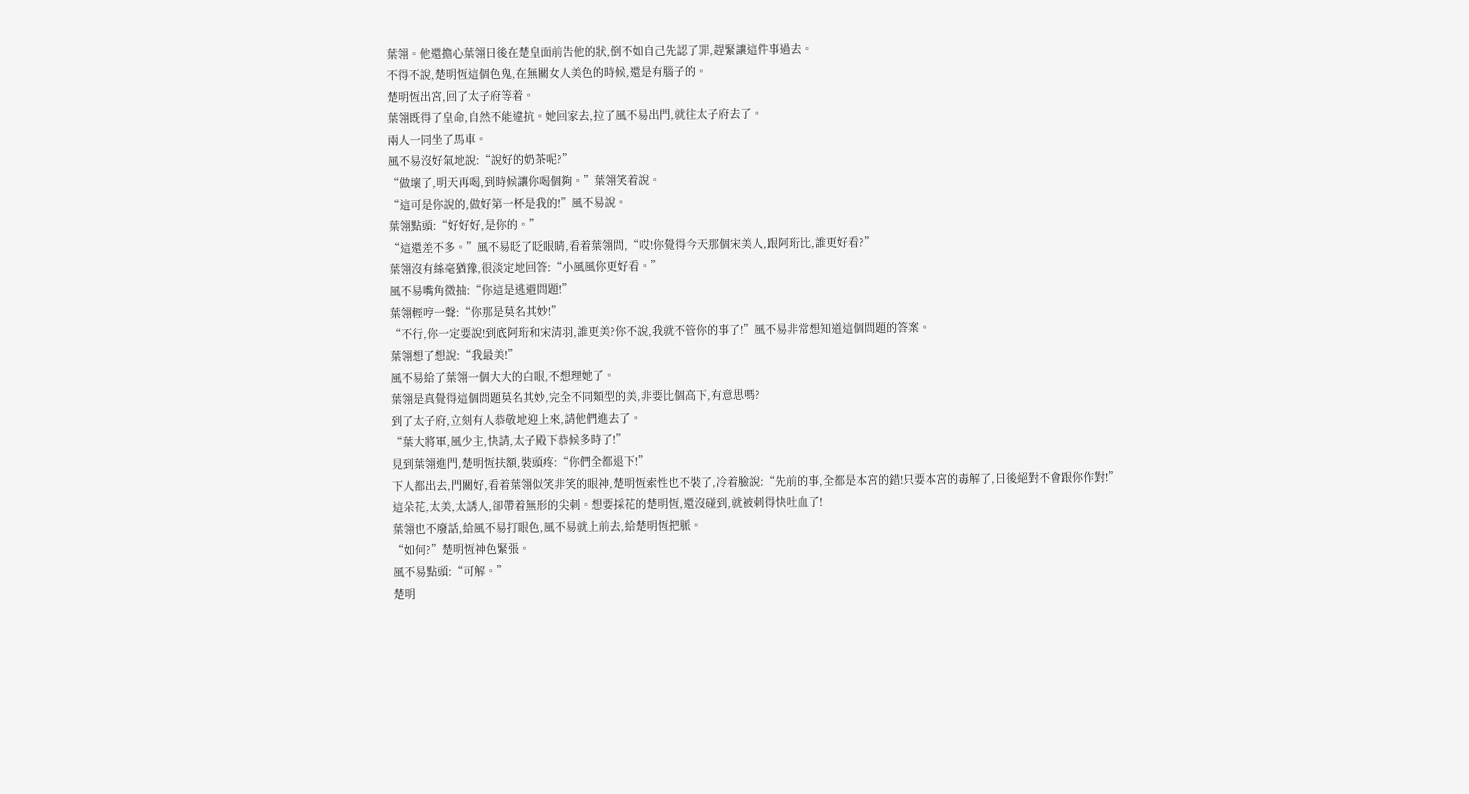葉翎。他還擔心葉翎日後在楚皇面前告他的狀,倒不如自己先認了罪,趕緊讓這件事過去。
不得不說,楚明恆這個色鬼,在無關女人美色的時候,還是有腦子的。
楚明恆出宮,回了太子府等着。
葉翎既得了皇命,自然不能違抗。她回家去,拉了風不易出門,就往太子府去了。
兩人一同坐了馬車。
風不易沒好氣地說:“說好的奶茶呢?”
“做壞了,明天再喝,到時候讓你喝個夠。”葉翎笑着說。
“這可是你說的,做好第一杯是我的!”風不易說。
葉翎點頭:“好好好,是你的。”
“這還差不多。”風不易眨了眨眼睛,看着葉翎問,“哎!你覺得今天那個宋美人,跟阿珩比,誰更好看?”
葉翎沒有絲毫猶豫,很淡定地回答:“小風風你更好看。”
風不易嘴角微抽:“你這是逃避問題!”
葉翎輕哼一聲:“你那是莫名其妙!”
“不行,你一定要說!到底阿珩和宋清羽,誰更美?你不說,我就不管你的事了!”風不易非常想知道這個問題的答案。
葉翎想了想說:“我最美!”
風不易給了葉翎一個大大的白眼,不想理她了。
葉翎是真覺得這個問題莫名其妙,完全不同類型的美,非要比個高下,有意思嗎?
到了太子府,立刻有人恭敬地迎上來,請他們進去了。
“葉大將軍,風少主,快請,太子殿下恭候多時了!”
見到葉翎進門,楚明恆扶額,裝頭疼:“你們全都退下!”
下人都出去,門關好,看着葉翎似笑非笑的眼神,楚明恆索性也不裝了,冷着臉說:“先前的事,全都是本宮的錯!只要本宮的毒解了,日後絕對不會跟你作對!”
這朵花,太美,太誘人,卻帶着無形的尖刺。想要採花的楚明恆,還沒碰到,就被刺得快吐血了!
葉翎也不廢話,給風不易打眼色,風不易就上前去,給楚明恆把脈。
“如何?”楚明恆神色緊張。
風不易點頭:“可解。”
楚明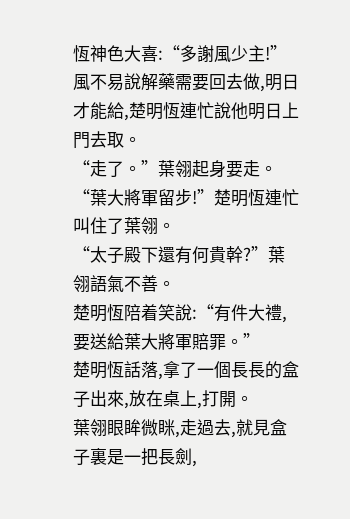恆神色大喜:“多謝風少主!”
風不易說解藥需要回去做,明日才能給,楚明恆連忙說他明日上門去取。
“走了。”葉翎起身要走。
“葉大將軍留步!”楚明恆連忙叫住了葉翎。
“太子殿下還有何貴幹?”葉翎語氣不善。
楚明恆陪着笑說:“有件大禮,要送給葉大將軍賠罪。”
楚明恆話落,拿了一個長長的盒子出來,放在桌上,打開。
葉翎眼眸微眯,走過去,就見盒子裏是一把長劍,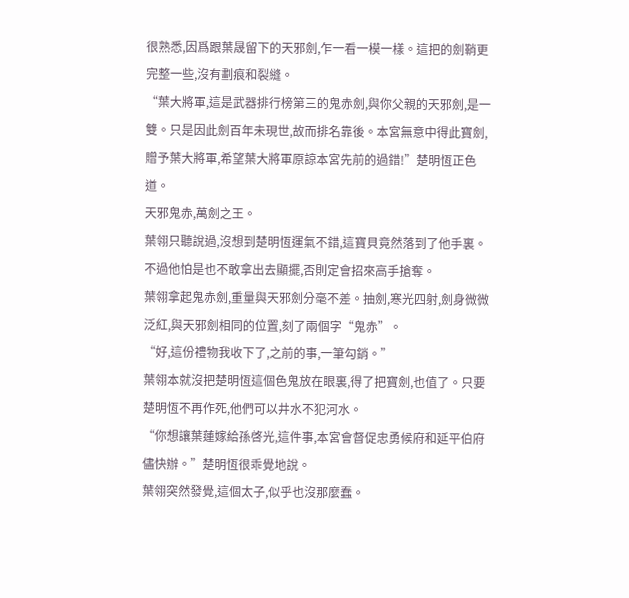很熟悉,因爲跟葉晟留下的天邪劍,乍一看一模一樣。這把的劍鞘更完整一些,沒有劃痕和裂縫。
“葉大將軍,這是武器排行榜第三的鬼赤劍,與你父親的天邪劍,是一雙。只是因此劍百年未現世,故而排名靠後。本宮無意中得此寶劍,贈予葉大將軍,希望葉大將軍原諒本宮先前的過錯!”楚明恆正色道。
天邪鬼赤,萬劍之王。
葉翎只聽說過,沒想到楚明恆運氣不錯,這寶貝竟然落到了他手裏。不過他怕是也不敢拿出去顯擺,否則定會招來高手搶奪。
葉翎拿起鬼赤劍,重量與天邪劍分毫不差。抽劍,寒光四射,劍身微微泛紅,與天邪劍相同的位置,刻了兩個字“鬼赤”。
“好,這份禮物我收下了,之前的事,一筆勾銷。”
葉翎本就沒把楚明恆這個色鬼放在眼裏,得了把寶劍,也值了。只要楚明恆不再作死,他們可以井水不犯河水。
“你想讓葉蓮嫁給孫啓光,這件事,本宮會督促忠勇候府和延平伯府儘快辦。”楚明恆很乖覺地說。
葉翎突然發覺,這個太子,似乎也沒那麼蠢。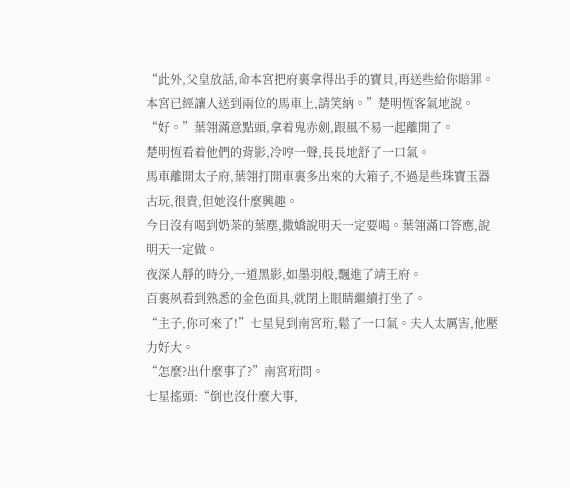“此外,父皇放話,命本宮把府裏拿得出手的寶貝,再送些給你賠罪。本宮已經讓人送到兩位的馬車上,請笑納。”楚明恆客氣地說。
“好。”葉翎滿意點頭,拿着鬼赤劍,跟風不易一起離開了。
楚明恆看着他們的背影,冷哼一聲,長長地舒了一口氣。
馬車離開太子府,葉翎打開車裏多出來的大箱子,不過是些珠寶玉器古玩,很貴,但她沒什麼興趣。
今日沒有喝到奶茶的葉塵,撒嬌說明天一定要喝。葉翎滿口答應,說明天一定做。
夜深人靜的時分,一道黑影,如墨羽般,飄進了靖王府。
百裏夙看到熟悉的金色面具,就閉上眼睛繼續打坐了。
“主子,你可來了!”七星見到南宮珩,鬆了一口氣。夫人太厲害,他壓力好大。
“怎麼?出什麼事了?”南宮珩問。
七星搖頭:“倒也沒什麼大事,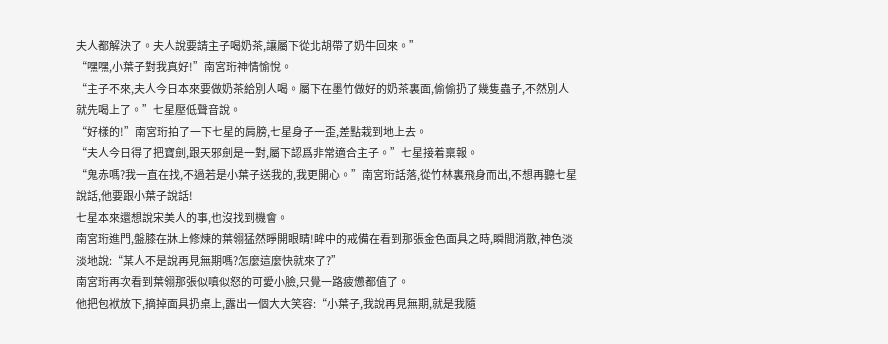夫人都解決了。夫人說要請主子喝奶茶,讓屬下從北胡帶了奶牛回來。”
“嘿嘿,小葉子對我真好!”南宮珩神情愉悅。
“主子不來,夫人今日本來要做奶茶給別人喝。屬下在墨竹做好的奶茶裏面,偷偷扔了幾隻蟲子,不然別人就先喝上了。”七星壓低聲音說。
“好樣的!”南宮珩拍了一下七星的肩膀,七星身子一歪,差點栽到地上去。
“夫人今日得了把寶劍,跟天邪劍是一對,屬下認爲非常適合主子。”七星接着稟報。
“鬼赤嗎?我一直在找,不過若是小葉子送我的,我更開心。”南宮珩話落,從竹林裏飛身而出,不想再聽七星說話,他要跟小葉子說話!
七星本來還想說宋美人的事,也沒找到機會。
南宮珩進門,盤膝在牀上修煉的葉翎猛然睜開眼睛!眸中的戒備在看到那張金色面具之時,瞬間消散,神色淡淡地說:“某人不是說再見無期嗎?怎麼這麼快就來了?”
南宮珩再次看到葉翎那張似嗔似怒的可愛小臉,只覺一路疲憊都值了。
他把包袱放下,摘掉面具扔桌上,露出一個大大笑容:“小葉子,我說再見無期,就是我隨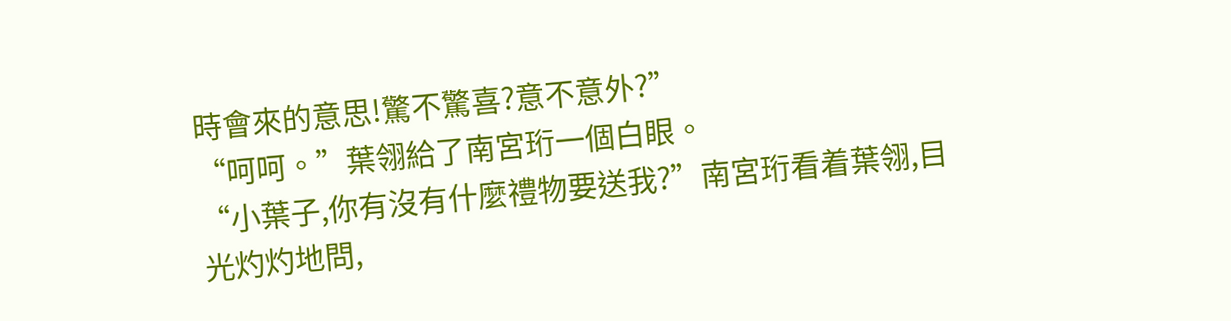時會來的意思!驚不驚喜?意不意外?”
“呵呵。”葉翎給了南宮珩一個白眼。
“小葉子,你有沒有什麼禮物要送我?”南宮珩看着葉翎,目光灼灼地問,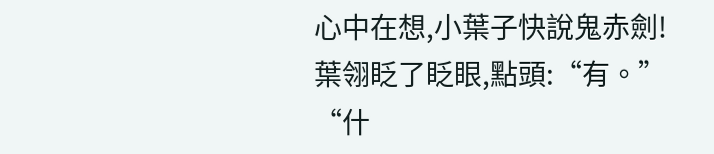心中在想,小葉子快說鬼赤劍!
葉翎眨了眨眼,點頭:“有。”
“什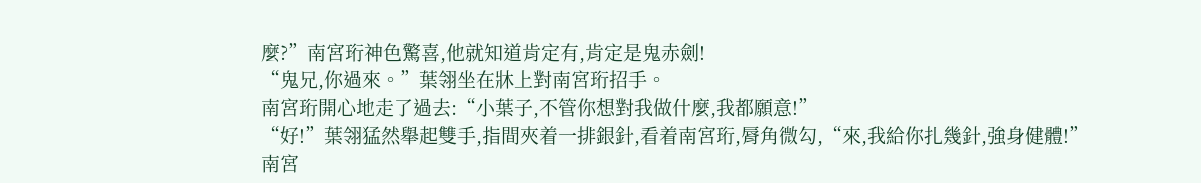麼?”南宮珩神色驚喜,他就知道肯定有,肯定是鬼赤劍!
“鬼兄,你過來。”葉翎坐在牀上對南宮珩招手。
南宮珩開心地走了過去:“小葉子,不管你想對我做什麼,我都願意!”
“好!”葉翎猛然舉起雙手,指間夾着一排銀針,看着南宮珩,脣角微勾,“來,我給你扎幾針,強身健體!”
南宮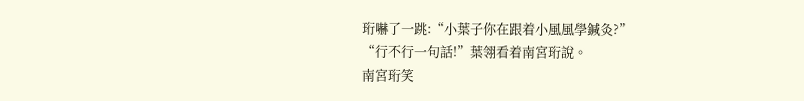珩嚇了一跳:“小葉子你在跟着小風風學鍼灸?”
“行不行一句話!”葉翎看着南宮珩說。
南宮珩笑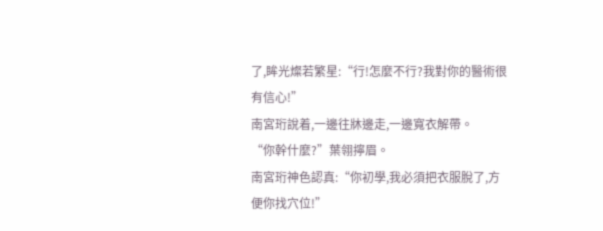了,眸光燦若繁星:“行!怎麼不行?我對你的醫術很有信心!”
南宮珩說着,一邊往牀邊走,一邊寬衣解帶。
“你幹什麼?”葉翎擰眉。
南宮珩神色認真:“你初學,我必須把衣服脫了,方便你找穴位!”